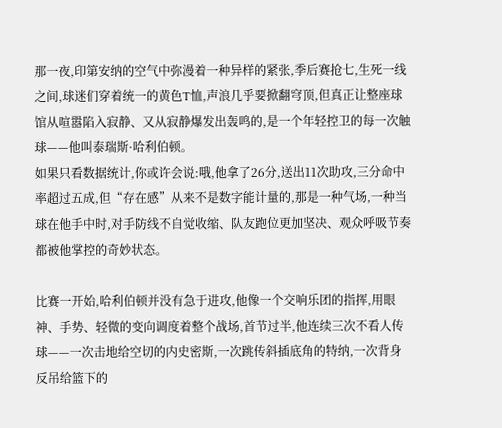那一夜,印第安纳的空气中弥漫着一种异样的紧张,季后赛抢七,生死一线之间,球迷们穿着统一的黄色T恤,声浪几乎要掀翻穹顶,但真正让整座球馆从喧嚣陷入寂静、又从寂静爆发出轰鸣的,是一个年轻控卫的每一次触球——他叫泰瑞斯·哈利伯顿。
如果只看数据统计,你或许会说:哦,他拿了26分,送出11次助攻,三分命中率超过五成,但“存在感”从来不是数字能计量的,那是一种气场,一种当球在他手中时,对手防线不自觉收缩、队友跑位更加坚决、观众呼吸节奏都被他掌控的奇妙状态。

比赛一开始,哈利伯顿并没有急于进攻,他像一个交响乐团的指挥,用眼神、手势、轻微的变向调度着整个战场,首节过半,他连续三次不看人传球——一次击地给空切的内史密斯,一次跳传斜插底角的特纳,一次背身反吊给篮下的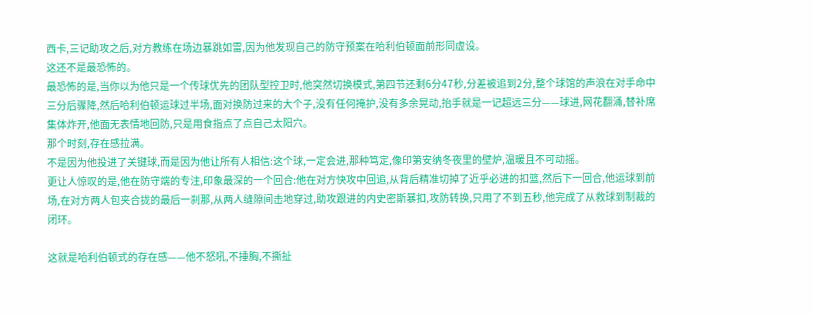西卡,三记助攻之后,对方教练在场边暴跳如雷,因为他发现自己的防守预案在哈利伯顿面前形同虚设。
这还不是最恐怖的。
最恐怖的是,当你以为他只是一个传球优先的团队型控卫时,他突然切换模式,第四节还剩6分47秒,分差被追到2分,整个球馆的声浪在对手命中三分后骤降,然后哈利伯顿运球过半场,面对换防过来的大个子,没有任何掩护,没有多余晃动,抬手就是一记超远三分——球进,网花翻涌,替补席集体炸开,他面无表情地回防,只是用食指点了点自己太阳穴。
那个时刻,存在感拉满。
不是因为他投进了关键球,而是因为他让所有人相信:这个球,一定会进,那种笃定,像印第安纳冬夜里的壁炉,温暖且不可动摇。
更让人惊叹的是,他在防守端的专注,印象最深的一个回合:他在对方快攻中回追,从背后精准切掉了近乎必进的扣篮,然后下一回合,他运球到前场,在对方两人包夹合拢的最后一刹那,从两人缝隙间击地穿过,助攻跟进的内史密斯暴扣,攻防转换,只用了不到五秒,他完成了从救球到制裁的闭环。

这就是哈利伯顿式的存在感——他不怒吼,不捶胸,不撕扯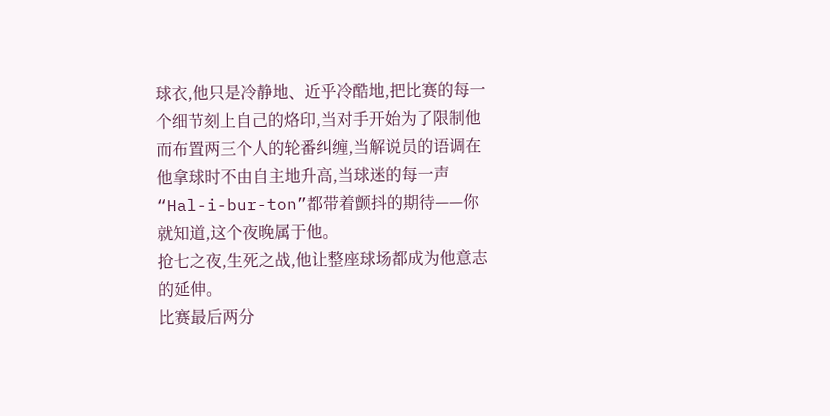球衣,他只是冷静地、近乎冷酷地,把比赛的每一个细节刻上自己的烙印,当对手开始为了限制他而布置两三个人的轮番纠缠,当解说员的语调在他拿球时不由自主地升高,当球迷的每一声“Hal-i-bur-ton”都带着颤抖的期待——你就知道,这个夜晚属于他。
抢七之夜,生死之战,他让整座球场都成为他意志的延伸。
比赛最后两分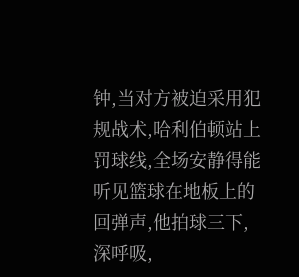钟,当对方被迫采用犯规战术,哈利伯顿站上罚球线,全场安静得能听见篮球在地板上的回弹声,他拍球三下,深呼吸,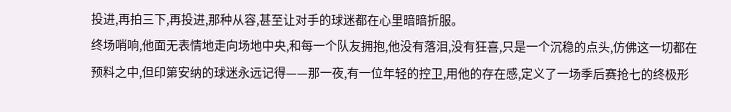投进,再拍三下,再投进,那种从容,甚至让对手的球迷都在心里暗暗折服。
终场哨响,他面无表情地走向场地中央,和每一个队友拥抱,他没有落泪,没有狂喜,只是一个沉稳的点头,仿佛这一切都在预料之中,但印第安纳的球迷永远记得——那一夜,有一位年轻的控卫,用他的存在感,定义了一场季后赛抢七的终极形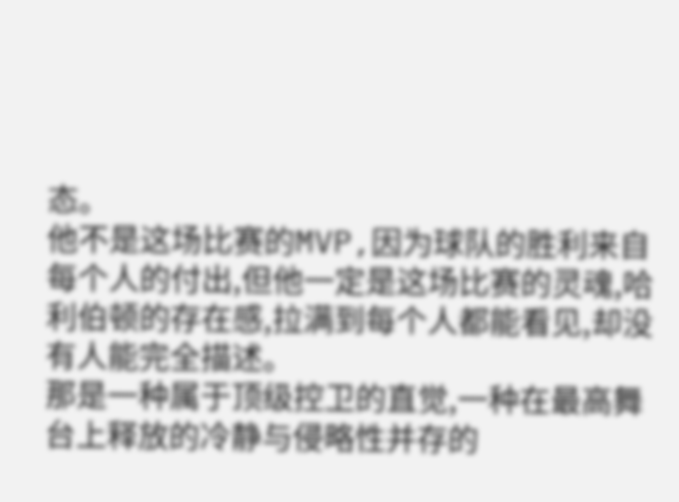态。
他不是这场比赛的MVP,因为球队的胜利来自每个人的付出,但他一定是这场比赛的灵魂,哈利伯顿的存在感,拉满到每个人都能看见,却没有人能完全描述。
那是一种属于顶级控卫的直觉,一种在最高舞台上释放的冷静与侵略性并存的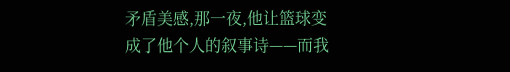矛盾美感,那一夜,他让篮球变成了他个人的叙事诗——而我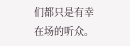们都只是有幸在场的听众。